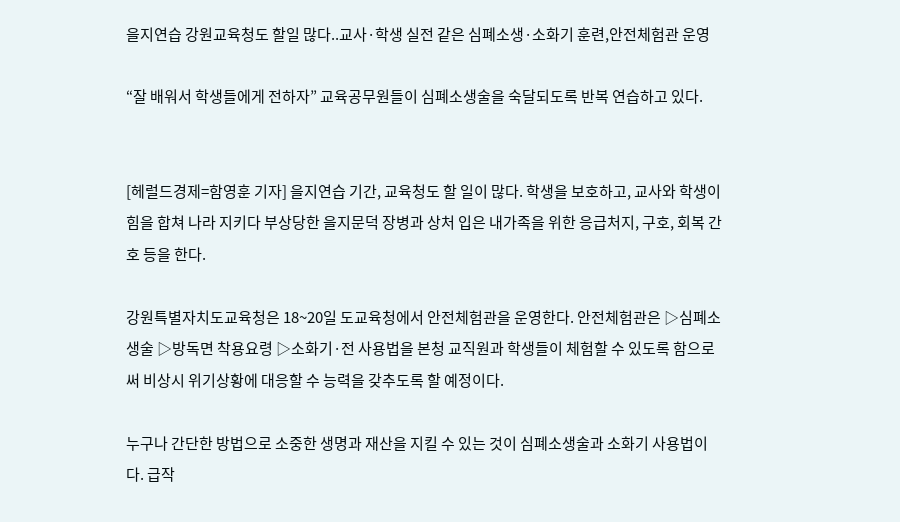을지연습 강원교육청도 할일 많다..교사·학생 실전 같은 심폐소생·소화기 훈련,안전체험관 운영

“잘 배워서 학생들에게 전하자” 교육공무원들이 심폐소생술을 숙달되도록 반복 연습하고 있다.


[헤럴드경제=함영훈 기자] 을지연습 기간, 교육청도 할 일이 많다. 학생을 보호하고, 교사와 학생이 힘을 합쳐 나라 지키다 부상당한 을지문덕 장병과 상처 입은 내가족을 위한 응급처지, 구호, 회복 간호 등을 한다.

강원특별자치도교육청은 18~20일 도교육청에서 안전체험관을 운영한다. 안전체험관은 ▷심폐소생술 ▷방독면 착용요령 ▷소화기·전 사용법을 본청 교직원과 학생들이 체험할 수 있도록 함으로써 비상시 위기상황에 대응할 수 능력을 갖추도록 할 예정이다.

누구나 간단한 방법으로 소중한 생명과 재산을 지킬 수 있는 것이 심폐소생술과 소화기 사용법이다. 급작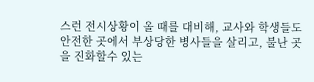스런 전시상황이 올 때를 대비해, 교사와 학생들도 안전한 곳에서 부상당한 병사들을 살리고, 불난 곳을 진화할수 있는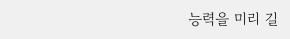능력을 미리 길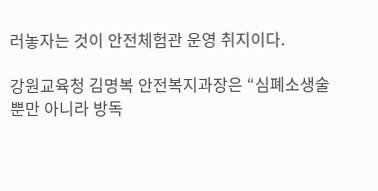러놓자는 것이 안전체험관 운영 취지이다.

강원교육청 김명복 안전복지과장은 “심폐소생술 뿐만 아니라 방독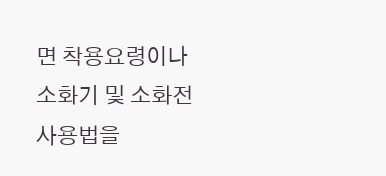면 착용요령이나 소화기 및 소화전 사용법을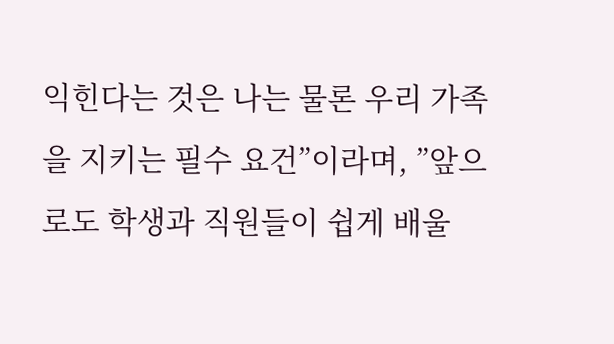익힌다는 것은 나는 물론 우리 가족을 지키는 필수 요건”이라며, ”앞으로도 학생과 직원들이 쉽게 배울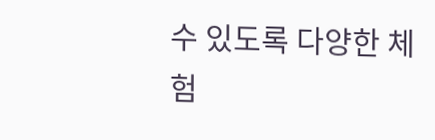수 있도록 다양한 체험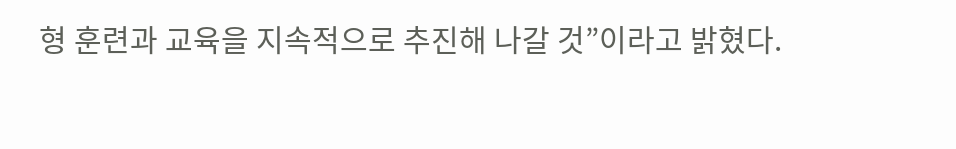형 훈련과 교육을 지속적으로 추진해 나갈 것”이라고 밝혔다.